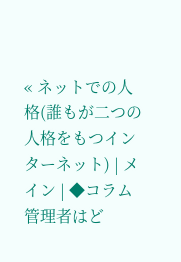« ネットでの人格(誰もが二つの人格をもつインターネット) | メイン | ◆コラム 管理者はど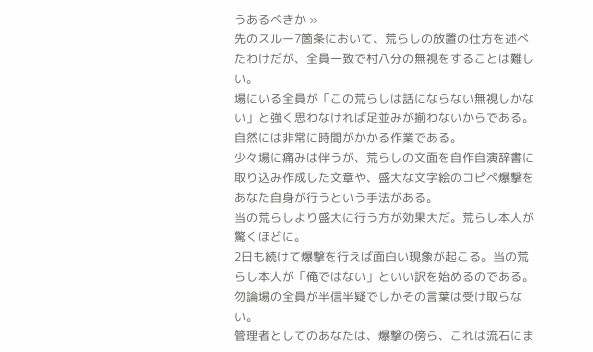うあるべきか »
先のスルー7箇条において、荒らしの放置の仕方を述べたわけだが、全員一致で村八分の無視をすることは難しい。
場にいる全員が「この荒らしは話にならない無視しかない」と強く思わなければ足並みが揃わないからである。自然には非常に時間がかかる作業である。
少々場に痛みは伴うが、荒らしの文面を自作自演辞書に取り込み作成した文章や、盛大な文字絵のコピペ爆撃をあなた自身が行うという手法がある。
当の荒らしより盛大に行う方が効果大だ。荒らし本人が驚くほどに。
2日も続けて爆撃を行えば面白い現象が起こる。当の荒らし本人が「俺ではない」といい訳を始めるのである。勿論場の全員が半信半疑でしかその言葉は受け取らない。
管理者としてのあなたは、爆撃の傍ら、これは流石にま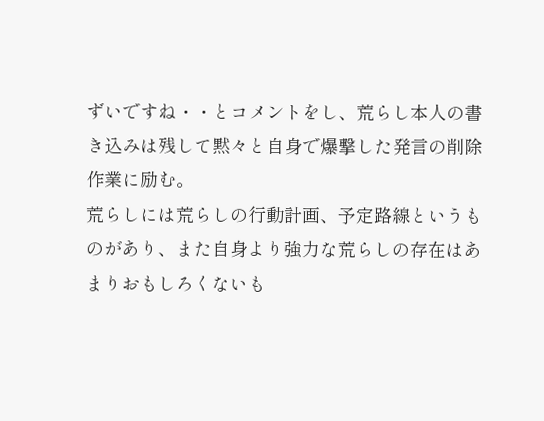ずいですね・・とコメントをし、荒らし本人の書き込みは残して黙々と自身で爆撃した発言の削除作業に励む。
荒らしには荒らしの行動計画、予定路線というものがあり、また自身より強力な荒らしの存在はあまりおもしろくないも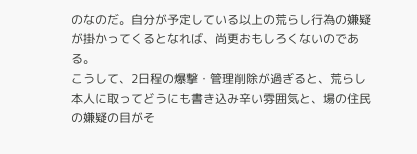のなのだ。自分が予定している以上の荒らし行為の嫌疑が掛かってくるとなれば、尚更おもしろくないのである。
こうして、2日程の爆撃・管理削除が過ぎると、荒らし本人に取ってどうにも書き込み辛い雰囲気と、場の住民の嫌疑の目がそ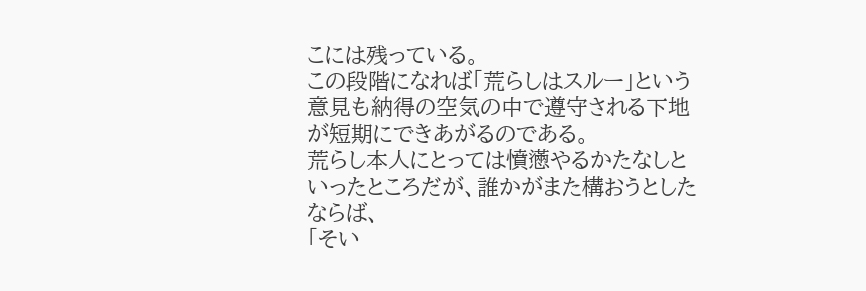こには残っている。
この段階になれば「荒らしはスルー」という意見も納得の空気の中で遵守される下地が短期にできあがるのである。
荒らし本人にとっては憤懣やるかたなしといったところだが、誰かがまた構おうとしたならば、
「そい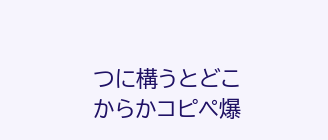つに構うとどこからかコピペ爆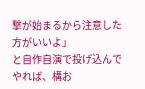撃が始まるから注意した方がいいよ」
と自作自演で投げ込んでやれば、構お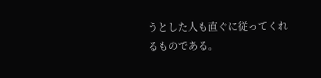うとした人も直ぐに従ってくれるものである。